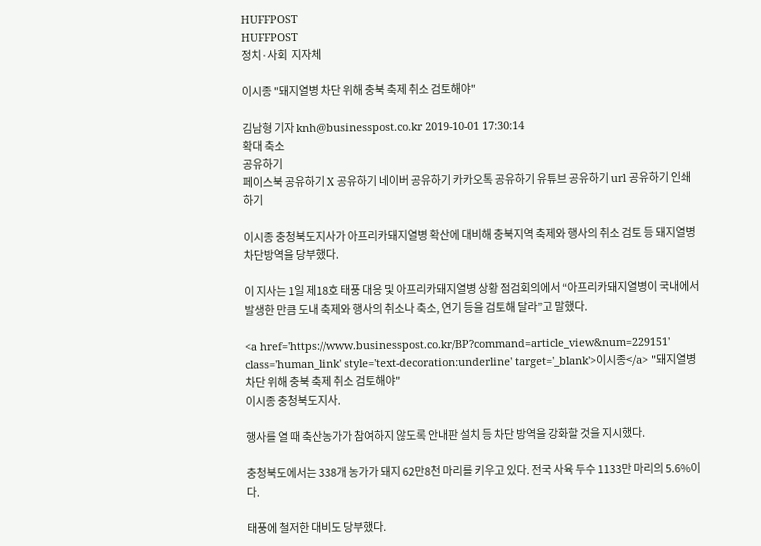HUFFPOST
HUFFPOST
정치·사회  지자체

이시종 "돼지열병 차단 위해 충북 축제 취소 검토해야"

김남형 기자 knh@businesspost.co.kr 2019-10-01 17:30:14
확대 축소
공유하기
페이스북 공유하기 X 공유하기 네이버 공유하기 카카오톡 공유하기 유튜브 공유하기 url 공유하기 인쇄하기

이시종 충청북도지사가 아프리카돼지열병 확산에 대비해 충북지역 축제와 행사의 취소 검토 등 돼지열병 차단방역을 당부했다.

이 지사는 1일 제18호 태풍 대응 및 아프리카돼지열병 상황 점검회의에서 “아프리카돼지열병이 국내에서 발생한 만큼 도내 축제와 행사의 취소나 축소, 연기 등을 검토해 달라”고 말했다.

<a href='https://www.businesspost.co.kr/BP?command=article_view&num=229151' class='human_link' style='text-decoration:underline' target='_blank'>이시종</a> "돼지열병 차단 위해 충북 축제 취소 검토해야"
이시종 충청북도지사.

행사를 열 때 축산농가가 참여하지 않도록 안내판 설치 등 차단 방역을 강화할 것을 지시했다.

충청북도에서는 338개 농가가 돼지 62만8천 마리를 키우고 있다. 전국 사육 두수 1133만 마리의 5.6%이다.

태풍에 철저한 대비도 당부했다.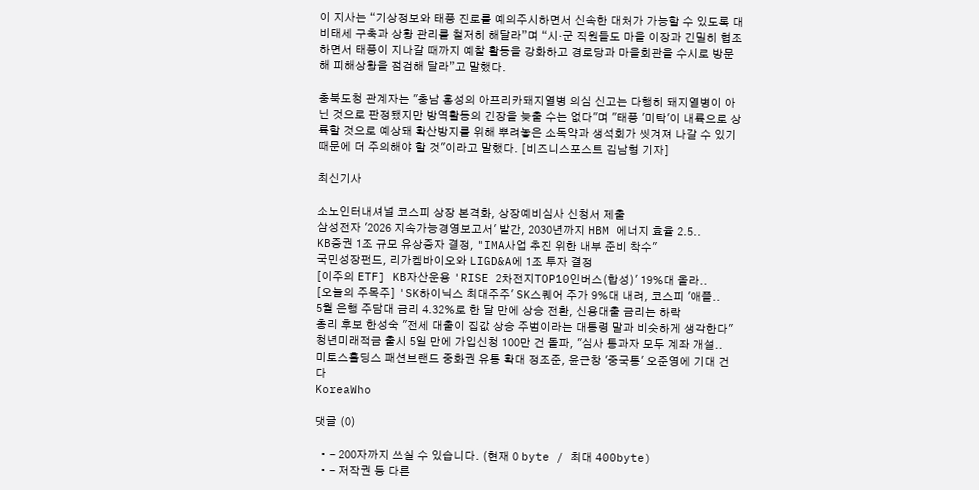이 지사는 “기상정보와 태풍 진로를 예의주시하면서 신속한 대처가 가능할 수 있도록 대비태세 구축과 상황 관리를 철저히 해달라”며 “시·군 직원들도 마을 이장과 긴밀히 협조하면서 태풍이 지나갈 때까지 예찰 활동을 강화하고 경로당과 마을회관을 수시로 방문해 피해상황을 점검해 달라”고 말했다.

충북도청 관계자는 "충남 홍성의 아프리카돼지열병 의심 신고는 다행히 돼지열병이 아닌 것으로 판정됐지만 방역활동의 긴장을 늦출 수는 없다"며 "태풍 '미탁'이 내륙으로 상륙할 것으로 예상돼 확산방지를 위해 뿌려놓은 소독약과 생석회가 씻겨져 나갈 수 있기 때문에 더 주의해야 할 것"이라고 말했다. [비즈니스포스트 김남형 기자]

최신기사

소노인터내셔널 코스피 상장 본격화, 상장예비심사 신청서 제출
삼성전자 '2026 지속가능경영보고서' 발간, 2030년까지 HBM 에너지 효율 2.5..
KB증권 1조 규모 유상증자 결정, "IMA사업 추진 위한 내부 준비 착수"
국민성장펀드, 리가켐바이오와 LIGD&A에 1조 투자 결정
[이주의 ETF] KB자산운용 'RISE 2차전지TOP10인버스(합성)' 19%대 올라..
[오늘의 주목주] 'SK하이닉스 최대주주' SK스퀘어 주가 9%대 내려, 코스피 '애플..
5월 은행 주담대 금리 4.32%로 한 달 만에 상승 전환, 신용대출 금리는 하락
총리 후보 한성숙 "전세 대출이 집값 상승 주범이라는 대통령 말과 비슷하게 생각한다"
청년미래적금 출시 5일 만에 가입신청 100만 건 돌파, "심사 통과자 모두 계좌 개설..
미토스홀딩스 패션브랜드 중화권 유통 확대 정조준, 윤근창 '중국통' 오준영에 기대 건다
KoreaWho

댓글 (0)

  • - 200자까지 쓰실 수 있습니다. (현재 0 byte / 최대 400byte)
  • - 저작권 등 다른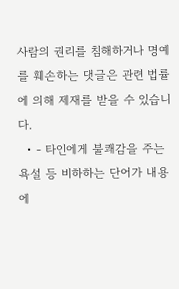사람의 권리를 침해하거나 명예를 훼손하는 댓글은 관련 법률에 의해 제재를 받을 수 있습니다.
  • - 타인에게 불쾌감을 주는 욕설 등 비하하는 단어가 내용에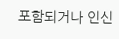포함되거나 인신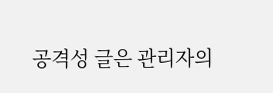공격성 글은 관리자의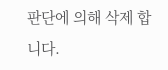판단에 의해 삭제 합니다.